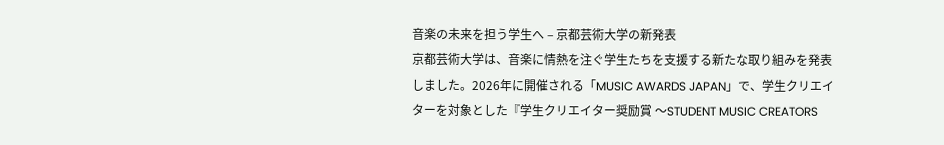音楽の未来を担う学生へ – 京都芸術大学の新発表
京都芸術大学は、音楽に情熱を注ぐ学生たちを支援する新たな取り組みを発表しました。2026年に開催される「MUSIC AWARDS JAPAN」で、学生クリエイターを対象とした『学生クリエイター奨励賞 〜STUDENT MUSIC CREATORS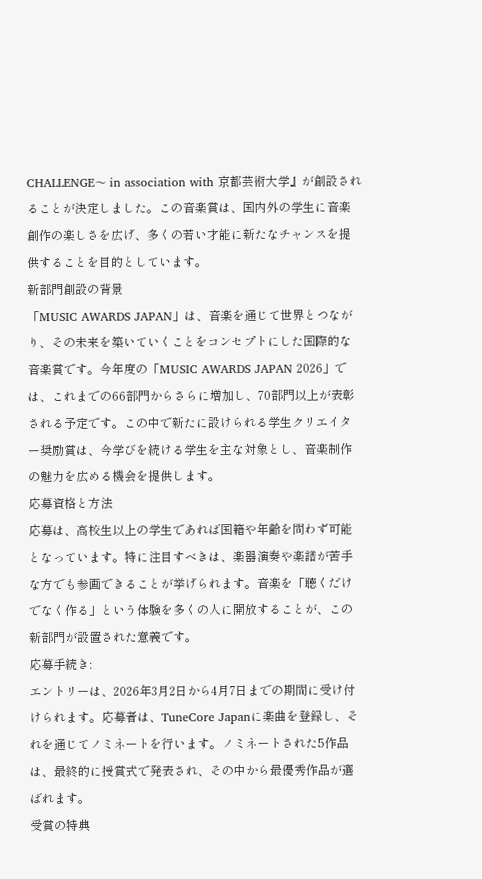CHALLENGE〜 in association with 京都芸術大学』が創設されることが決定しました。この音楽賞は、国内外の学生に音楽創作の楽しさを広げ、多くの若い才能に新たなチャンスを提供することを目的としています。
新部門創設の背景
「MUSIC AWARDS JAPAN」は、音楽を通じて世界とつながり、その未来を築いていくことをコンセプトにした国際的な音楽賞です。今年度の「MUSIC AWARDS JAPAN 2026」では、これまでの66部門からさらに増加し、70部門以上が表彰される予定です。この中で新たに設けられる学生クリエイター奨励賞は、今学びを続ける学生を主な対象とし、音楽制作の魅力を広める機会を提供します。
応募資格と方法
応募は、高校生以上の学生であれば国籍や年齢を問わず可能となっています。特に注目すべきは、楽器演奏や楽譜が苦手な方でも参画できることが挙げられます。音楽を「聴くだけでなく作る」という体験を多くの人に開放することが、この新部門が設置された意義です。
応募手続き:
エントリーは、2026年3月2日から4月7日までの期間に受け付けられます。応募者は、TuneCore Japanに楽曲を登録し、それを通じてノミネートを行います。ノミネートされた5作品は、最終的に授賞式で発表され、その中から最優秀作品が選ばれます。
受賞の特典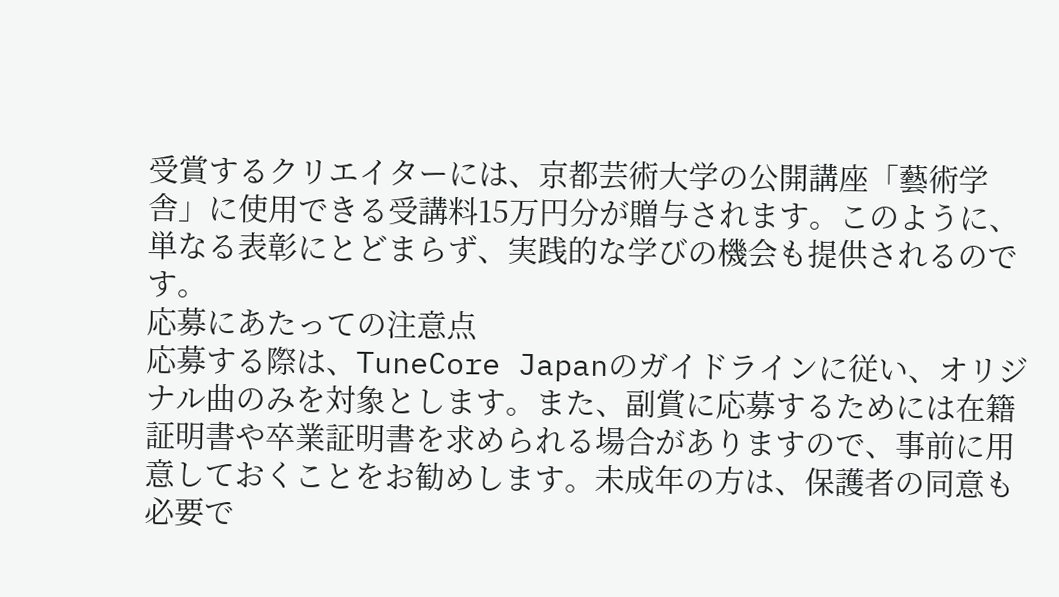受賞するクリエイターには、京都芸術大学の公開講座「藝術学舎」に使用できる受講料15万円分が贈与されます。このように、単なる表彰にとどまらず、実践的な学びの機会も提供されるのです。
応募にあたっての注意点
応募する際は、TuneCore Japanのガイドラインに従い、オリジナル曲のみを対象とします。また、副賞に応募するためには在籍証明書や卒業証明書を求められる場合がありますので、事前に用意しておくことをお勧めします。未成年の方は、保護者の同意も必要で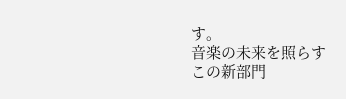す。
音楽の未来を照らす
この新部門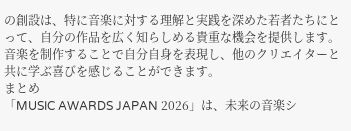の創設は、特に音楽に対する理解と実践を深めた若者たちにとって、自分の作品を広く知らしめる貴重な機会を提供します。音楽を制作することで自分自身を表現し、他のクリエイターと共に学ぶ喜びを感じることができます。
まとめ
「MUSIC AWARDS JAPAN 2026」は、未来の音楽シ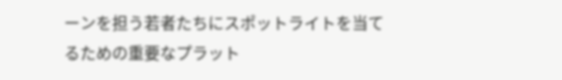ーンを担う若者たちにスポットライトを当てるための重要なプラット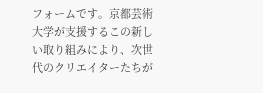フォームです。京都芸術大学が支援するこの新しい取り組みにより、次世代のクリエイターたちが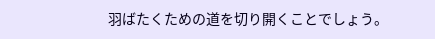羽ばたくための道を切り開くことでしょう。